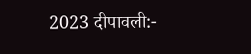2023 दीपावली:-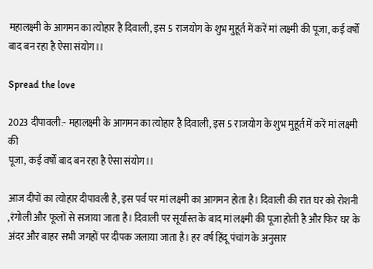महालक्ष्मी के आगमन का त्योहार है दिवाली, इस 5 राजयोग के शुभ मुहूर्त में करें मां लक्ष्मी की पूजा, कई वर्षों बाद बन रहा है ऐसा संयोग।।

Spread the love

2023 दीपावली:- महालक्ष्मी के आगमन का त्योहार है दिवाली, इस 5 राजयोग के शुभ मुहूर्त में करें मां लक्ष्मी की
पूजा, कई वर्षों बाद बन रहा है ऐसा संयोग।।

आज दीपों का त्योहार दीपावली है, इस पर्व पर मां लक्ष्मी का आगमन होता है। दिवाली की रात घर को रोशनी ,रंगोली और फूलों से सजाया जाता है। दिवाली पर सूर्यास्त के बाद मां लक्ष्मी की पूजा होती है और फिर घर के अंदर और बाहर सभी जगहों पर दीपक जलाया जाता है। हर वर्ष हिंदू पंचांग के अनुसार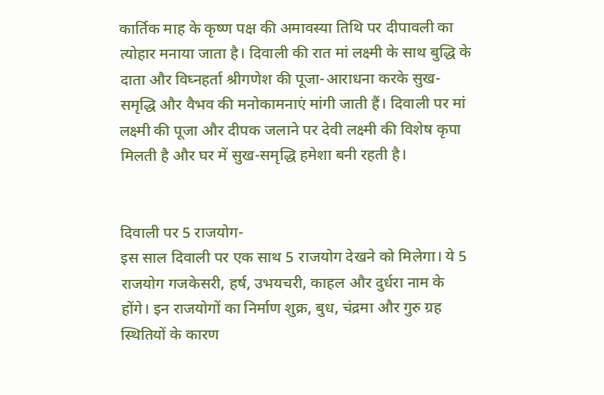कार्तिक माह के कृष्ण पक्ष की अमावस्या तिथि पर दीपावली का त्योहार मनाया जाता है। दिवाली की रात मां लक्ष्मी के साथ बुद्धि के दाता और विघ्नहर्ता श्रीगणेश की पूजा-आराधना करके सुख-समृद्धि और वैभव की मनोकामनाएं मांगी जाती हैं। दिवाली पर मां लक्ष्मी की पूजा और दीपक जलाने पर देवी लक्ष्मी की विशेष कृपा मिलती है और घर में सुख-समृद्धि हमेशा बनी रहती है।


दिवाली पर 5 राजयोग-
इस साल दिवाली पर एक साथ 5 राजयोग देखने को मिलेगा। ये 5 राजयोग गजकेसरी, हर्ष, उभयचरी, काहल और दुर्धरा नाम के होंगे। इन राजयोगों का निर्माण शुक्र, बुध, चंद्रमा और गुरु ग्रह स्थितियों के कारण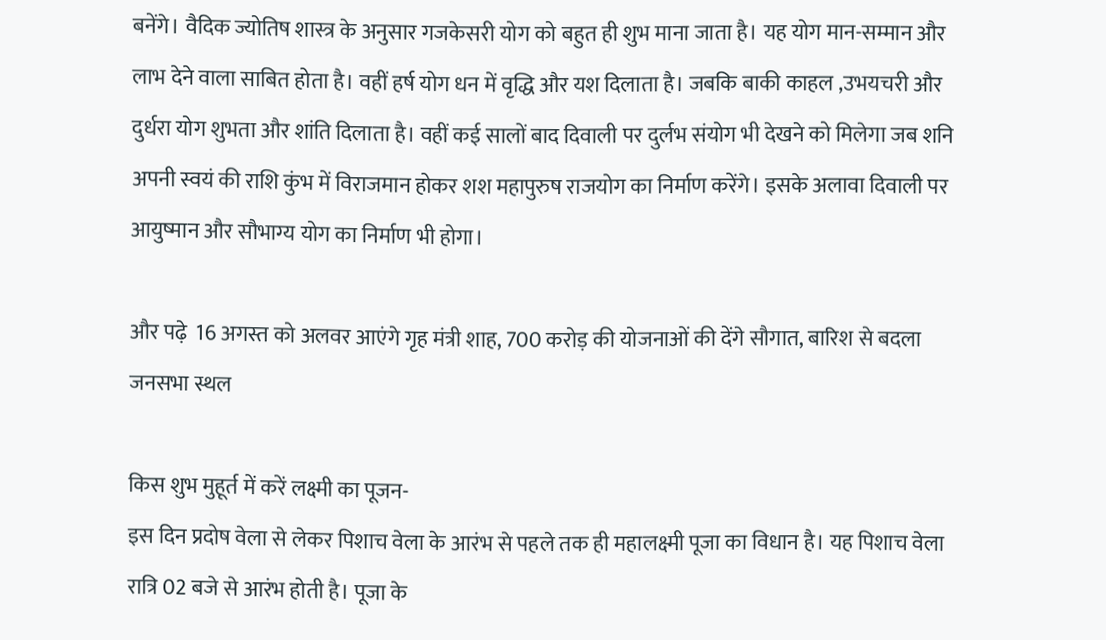बनेंगे। वैदिक ज्योतिष शास्त्र के अनुसार गजकेसरी योग को बहुत ही शुभ माना जाता है। यह योग मान-सम्मान और लाभ देने वाला साबित होता है। वहीं हर्ष योग धन में वृद्धि और यश दिलाता है। जबकि बाकी काहल ,उभयचरी और दुर्धरा योग शुभता और शांति दिलाता है। वहीं कई सालों बाद दिवाली पर दुर्लभ संयोग भी देखने को मिलेगा जब शनि अपनी स्वयं की राशि कुंभ में विराजमान होकर शश महापुरुष राजयोग का निर्माण करेंगे। इसके अलावा दिवाली पर आयुष्मान और सौभाग्य योग का निर्माण भी होगा।

और पढ़े  16 अगस्त को अलवर आएंगे गृह मंत्री शाह, 700 करोड़ की योजनाओं की देंगे सौगात, बारिश से बदला जनसभा स्थल

किस शुभ मुहूर्त में करें लक्ष्मी का पूजन-
इस दिन प्रदोष वेला से लेकर पिशाच वेला के आरंभ से पहले तक ही महालक्ष्मी पूजा का विधान है। यह पिशाच वेला रात्रि 02 बजे से आरंभ होती है। पूजा के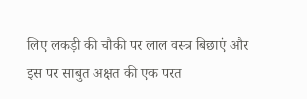लिए लकड़ी की चौकी पर लाल वस्त्र बिछाएं और इस पर साबुत अक्षत की एक परत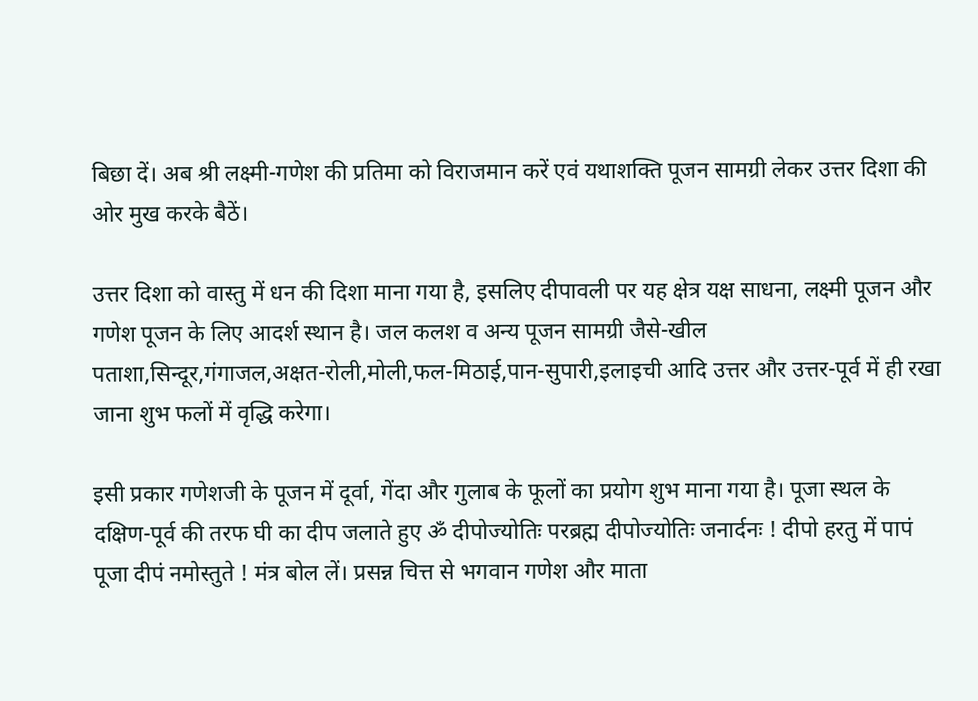बिछा दें। अब श्री लक्ष्मी-गणेश की प्रतिमा को विराजमान करें एवं यथाशक्ति पूजन सामग्री लेकर उत्तर दिशा की ओर मुख करके बैठें।

उत्तर दिशा को वास्तु में धन की दिशा माना गया है, इसलिए दीपावली पर यह क्षेत्र यक्ष साधना, लक्ष्मी पूजन और गणेश पूजन के लिए आदर्श स्थान है। जल कलश व अन्य पूजन सामग्री जैसे-खील पताशा,सिन्दूर,गंगाजल,अक्षत-रोली,मोली,फल-मिठाई,पान-सुपारी,इलाइची आदि उत्तर और उत्तर-पूर्व में ही रखा जाना शुभ फलों में वृद्धि करेगा।

इसी प्रकार गणेशजी के पूजन में दूर्वा, गेंदा और गुलाब के फूलों का प्रयोग शुभ माना गया है। पूजा स्थल के दक्षिण-पूर्व की तरफ घी का दीप जलाते हुए ॐ दीपोज्योतिः परब्रह्म दीपोज्योतिः जनार्दनः ! दीपो हरतु में पापं पूजा दीपं नमोस्तुते ! मंत्र बोल लें। प्रसन्न चित्त से भगवान गणेश और माता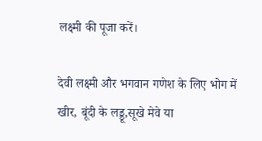लक्ष्मी की पूजा करें।

देवी लक्ष्मी और भगवान गणेश के लिए भोग में खीर, बूंदी के लड्डू,सूखे मेवे या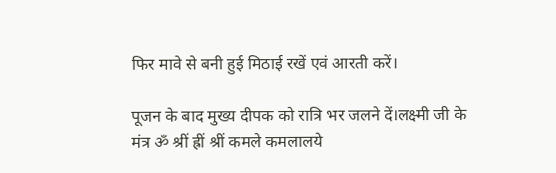फिर मावे से बनी हुई मिठाई रखें एवं आरती करें।

पूजन के बाद मुख्य दीपक को रात्रि भर जलने दें।लक्ष्मी जी के मंत्र ॐ श्रीं ह्रीं श्रीं कमले कमलालये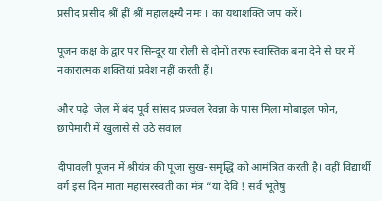प्रसीद प्रसीद श्रीं ह्रीं श्रीं महालक्ष्म्यै नमः । का यथाशक्ति जप करें।

पूजन कक्ष के द्वार पर सिन्दूर या रोली से दोनों तरफ स्वास्तिक बना देने से घर में नकारात्मक शक्तियां प्रवेश नहीं करती हैं।

और पढ़े  जेल में बंद पूर्व सांसद प्रज्वल रेवन्ना के पास मिला मोबाइल फोन, छापेमारी में खुलासे से उठे सवाल

दीपावली पूजन में श्रीयंत्र की पूजा सुख-समृद्धि को आमंत्रित करती है। वहीं विद्यार्थी वर्ग इस दिन माता महासरस्वती का मंत्र “या देवि ! सर्व भूतेषु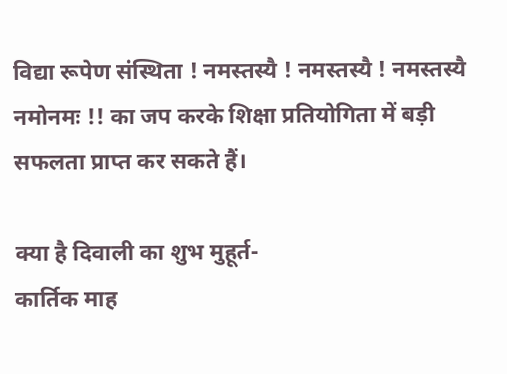विद्या रूपेण संस्थिता ! नमस्तस्यै ! नमस्तस्यै ! नमस्तस्यै नमोनमः !! का जप करके शिक्षा प्रतियोगिता में बड़ी सफलता प्राप्त कर सकते हैं।

क्या है दिवाली का शुभ मुहूर्त-
कार्तिक माह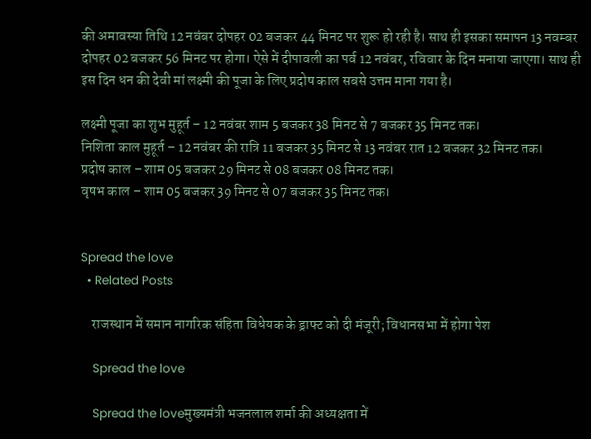की अमावस्या तिथि 12 नवंबर दोपहर 02 बजकर 44 मिनट पर शुरू हो रही है। साथ ही इसका समापन 13 नवम्बर दोपहर 02 बजकर 56 मिनट पर होगा। ऐसे में दीपावली का पर्व 12 नवंबर, रविवार के दिन मनाया जाएगा। साथ ही इस दिन धन की देवी मां लक्ष्मी की पूजा के लिए प्रदोष काल सबसे उत्तम माना गया है।

लक्ष्मी पूजा का शुभ मुहूर्त – 12 नवंबर शाम 5 बजकर 38 मिनट से 7 बजकर 35 मिनट तक।
निशिता काल मुहूर्त – 12 नवंबर की रात्रि 11 बजकर 35 मिनट से 13 नवंबर रात 12 बजकर 32 मिनट तक।
प्रदोष काल – शाम 05 बजकर 29 मिनट से 08 बजकर 08 मिनट तक।
वृषभ काल – शाम 05 बजकर 39 मिनट से 07 बजकर 35 मिनट तक।


Spread the love
  • Related Posts

    राजस्थान में समान नागरिक संहिता विधेयक के ड्राफ्ट को दी मंजूरी; विधानसभा में होगा पेश

    Spread the love

    Spread the loveमुख्यमंत्री भजनलाल शर्मा की अध्यक्षता में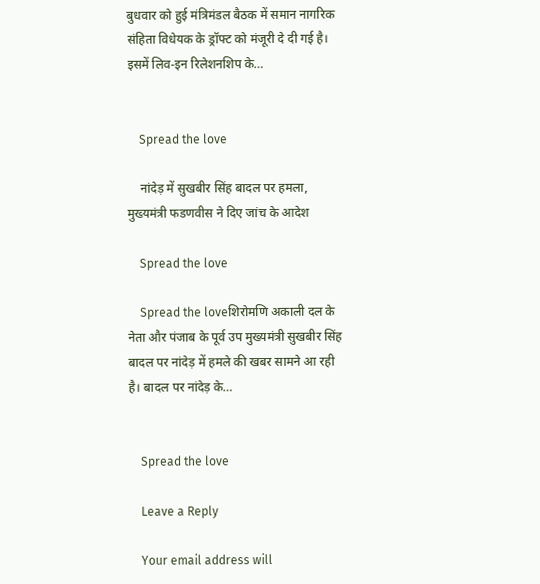बुधवार को हुई मंत्रिमंडल बैठक में समान नागरिक संहिता विधेयक के ड्रॉफ्ट को मंजूरी दे दी गई है। इसमें लिव-इन रिलेशनशिप के…


    Spread the love

    नांदेड़ में सुखबीर सिंह बादल पर हमला, मुख्यमंत्री फडणवीस ने दिए जांच के आदेश

    Spread the love

    Spread the loveशिरोमणि अकाली दल के नेता और पंजाब के पूर्व उप मुख्यमंत्री सुखबीर सिंह बादल पर नांदेड़ में हमले की खबर सामने आ रही है। बादल पर नांदेड़ के…


    Spread the love

    Leave a Reply

    Your email address will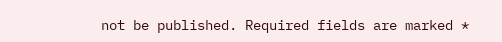not be published. Required fields are marked *